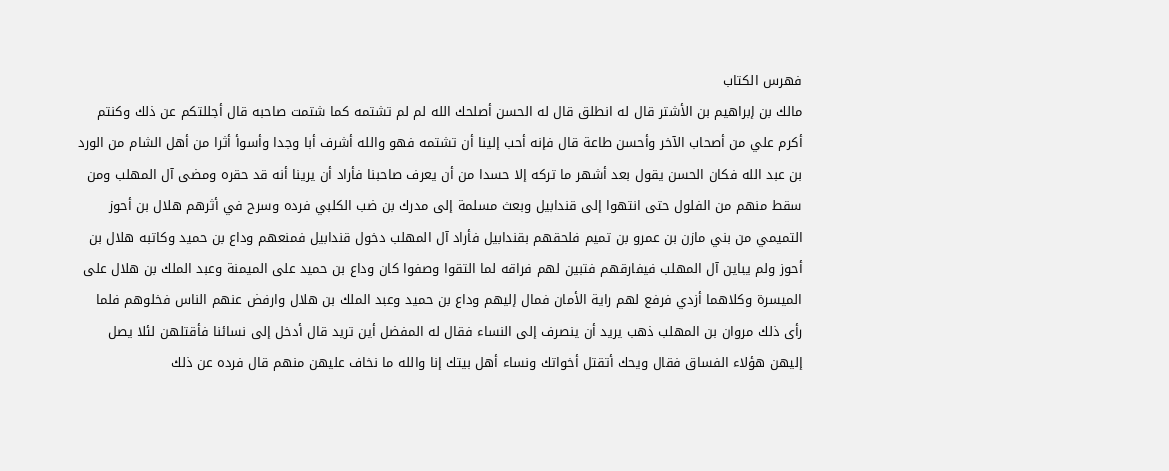فهرس الكتاب
مالك بن إبراهيم بن الأشتر قال له انطلق قال له الحسن أصلحك الله لم لم تشتمه كما شتمت صاحبه قال أجللتكم عن ذلك وكنتم أكرم علي من أصحاب الآخر وأحسن طاعة قال فإنه أحب إلينا أن تشتمه فهو والله أشرف أبا وجدا وأسوأ أثرا من أهل الشام من الورد بن عبد الله فكان الحسن يقول بعد أشهر ما تركه إلا حسدا من أن يعرف صاحبنا فأراد أن يرينا أنه قد حقره ومضى آل المهلب ومن سقط منهم من الفلول حتى انتهوا إلى قندابيل وبعث مسلمة إلى مدرك بن ضب الكلبي فرده وسرح في أثرهم هلال بن أحوز التميمي من بني مازن بن عمرو بن تميم فلحقهم بقندابيل فأراد آل المهلب دخول قندابيل فمنعهم وداع بن حميد وكاتبه هلال بن أحوز ولم يباين آل المهلب فيفارقهم فتبين لهم فراقه لما التقوا وصفوا كان وداع بن حميد على الميمنة وعبد الملك بن هلال على الميسرة وكلاهما أزدي فرفع لهم راية الأمان فمال إليهم وداع بن حميد وعبد الملك بن هلال وارفض عنهم الناس فخلوهم فلما رأى ذلك مروان بن المهلب ذهب يريد أن ينصرف إلى النساء فقال له المفضل أين تريد قال أدخل إلى نسائنا فأقتلهن لئلا يصل إليهن هؤلاء الفساق فقال ويحك أتقتل أخواتك ونساء أهل بيتك إنا والله ما نخاف عليهن منهم قال فرده عن ذلك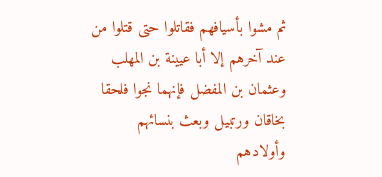ثم مشوا بأسيافهم فقاتلوا حتى قتلوا من عند آخرهم إلا أبا عيينة بن المهلب وعثمان بن المفضل فإنهما نجوا فلحقا بخاقان ورتبيل وبعث بنسائهم وأولادهم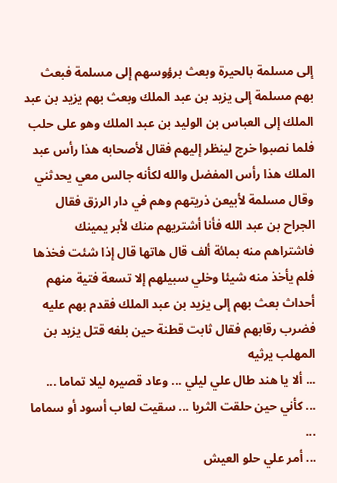إلى مسلمة بالحيرة وبعث برؤوسهم إلى مسلمة فبعث بهم مسلمة إلى يزيد بن عبد الملك وبعث بهم يزيد بن عبد الملك إلى العباس بن الوليد بن عبد الملك وهو على حلب فلما نصبوا خرج لينظر إليهم فقال لأصحابه هذا رأس عبد الملك هذا رأس المفضل والله لكأنه جالس معي يحدثني
وقال مسلمة لأبيعن ذريتهم وهم في دار الرزق فقال الجراح بن عبد الله فأنا أشتريهم منك لأبر يمينك فاشتراهم منه بمائة ألف قال هاتها قال إذا شئت فخذها فلم يأخذ منه شيئا وخلي سبيلهم إلا تسعة فتية منهم أحداث بعث بهم إلى يزيد بن عبد الملك فقدم بهم عليه فضرب رقابهم فقال ثابت قطنة حين بلغه قتل يزيد بن المهلب يرثيه
... ألا يا هند طال علي ليلي ... وعاد قصيره ليلا تماما ...
... كأني حين حلقت الثريا ... سقيت لعاب أسود أو سماما ...
... أمر علي حلو العيش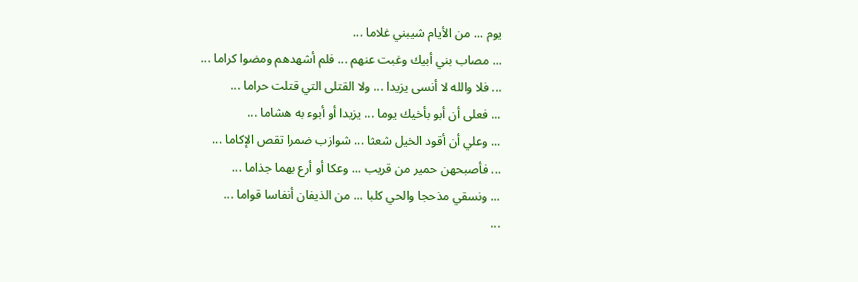يوم ... من الأيام شيبني غلاما ...
... مصاب بني أبيك وغبت عنهم ... فلم أشهدهم ومضوا كراما ...
... فلا والله لا أنسى يزيدا ... ولا القتلى التي قتلت حراما ...
... فعلى أن أبو بأخيك يوما ... يزيدا أو أبوء به هشاما ...
... وعلي أن أقود الخيل شعثا ... شوازب ضمرا تقص الإكاما ...
... فأصبحهن حمير من قريب ... وعكا أو أرع بهما جذاما ...
... ونسقي مذحجا والحي كلبا ... من الذيفان أنفاسا قواما ...
...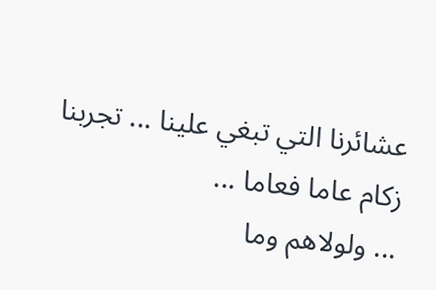عشائرنا التي تبغي علينا ... تجربنا زكام عاما فعاما ...
... ولولاهم وما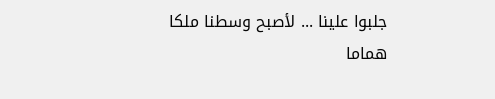جلبوا علينا ... لأصبح وسطنا ملكا هماما